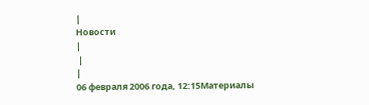|
Новости
|
 |
|
06 февраля 2006 года, 12:15Материалы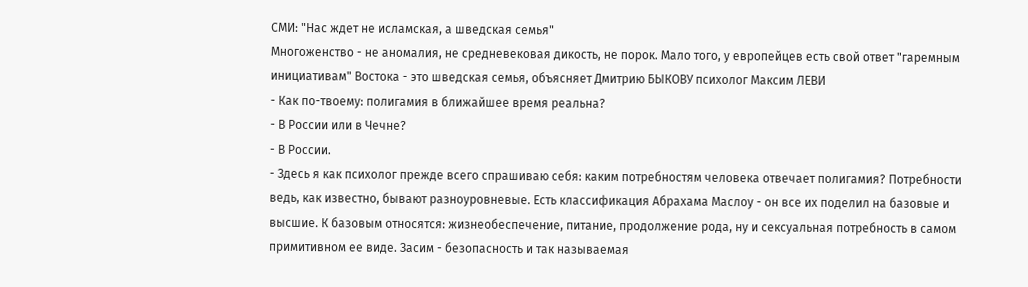СМИ: "Нас ждет не исламская, а шведская семья"
Многоженство - не аномалия, не средневековая дикость, не порок. Мало того, у европейцев есть свой ответ "гаремным инициативам" Востока - это шведская семья, объясняет Дмитрию БЫКОВУ психолог Максим ЛЕВИ
- Как по-твоему: полигамия в ближайшее время реальна?
- В России или в Чечне?
- В России.
- Здесь я как психолог прежде всего спрашиваю себя: каким потребностям человека отвечает полигамия? Потребности ведь, как известно, бывают разноуровневые. Есть классификация Абрахама Маслоу - он все их поделил на базовые и высшие. К базовым относятся: жизнеобеспечение, питание, продолжение рода, ну и сексуальная потребность в самом примитивном ее виде. Засим - безопасность и так называемая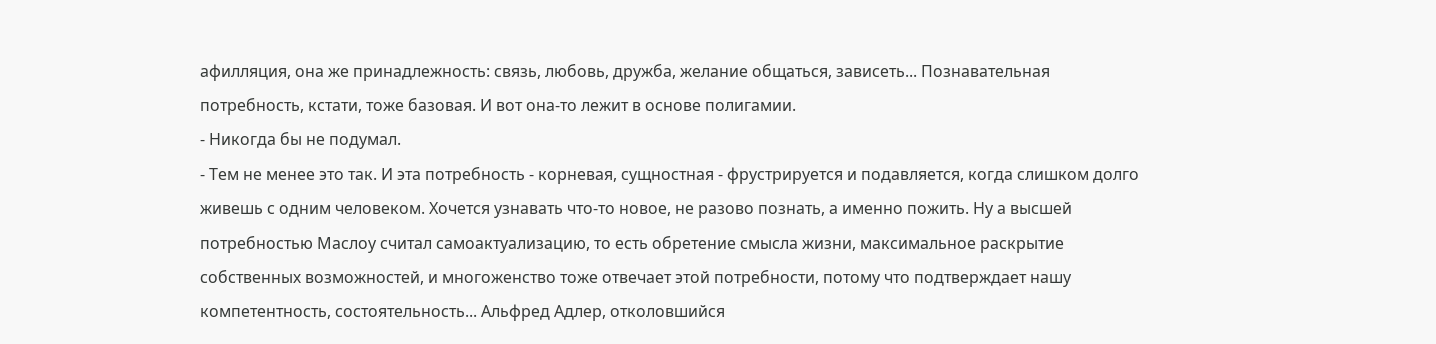афилляция, она же принадлежность: связь, любовь, дружба, желание общаться, зависеть... Познавательная потребность, кстати, тоже базовая. И вот она-то лежит в основе полигамии.
- Никогда бы не подумал.
- Тем не менее это так. И эта потребность - корневая, сущностная - фрустрируется и подавляется, когда слишком долго живешь с одним человеком. Хочется узнавать что-то новое, не разово познать, а именно пожить. Ну а высшей потребностью Маслоу считал самоактуализацию, то есть обретение смысла жизни, максимальное раскрытие собственных возможностей, и многоженство тоже отвечает этой потребности, потому что подтверждает нашу компетентность, состоятельность... Альфред Адлер, отколовшийся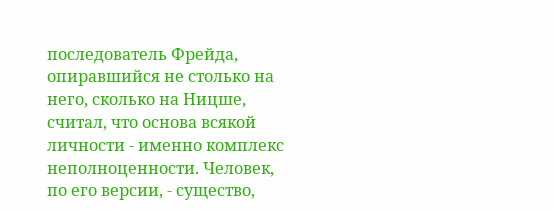последователь Фрейда, опиравшийся не столько на него, сколько на Ницше, считал, что основа всякой личности - именно комплекс неполноценности. Человек, по его версии, - существо,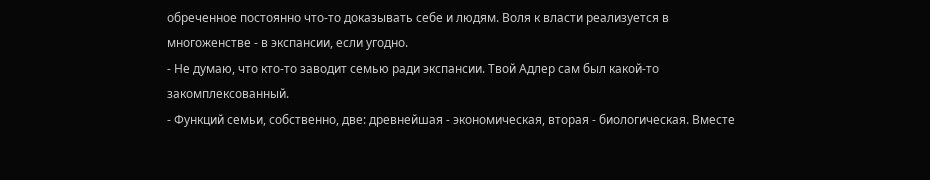обреченное постоянно что-то доказывать себе и людям. Воля к власти реализуется в многоженстве - в экспансии, если угодно.
- Не думаю, что кто-то заводит семью ради экспансии. Твой Адлер сам был какой-то закомплексованный.
- Функций семьи, собственно, две: древнейшая - экономическая, вторая - биологическая. Вместе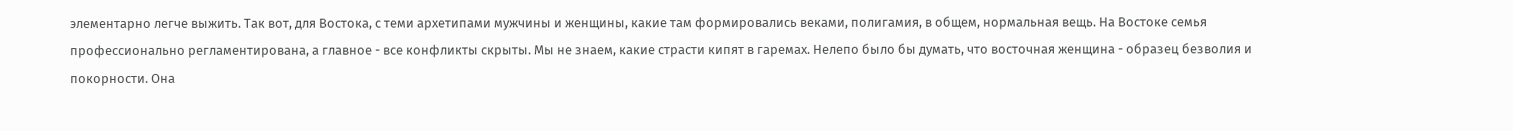элементарно легче выжить. Так вот, для Востока, с теми архетипами мужчины и женщины, какие там формировались веками, полигамия, в общем, нормальная вещь. На Востоке семья профессионально регламентирована, а главное - все конфликты скрыты. Мы не знаем, какие страсти кипят в гаремах. Нелепо было бы думать, что восточная женщина - образец безволия и покорности. Она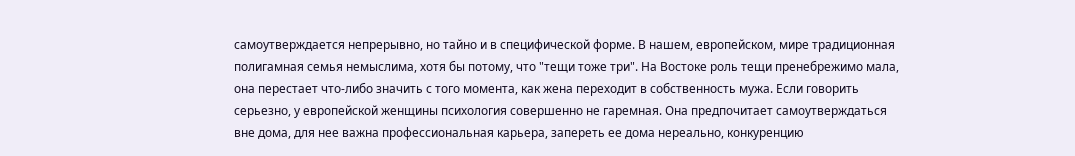самоутверждается непрерывно, но тайно и в специфической форме. В нашем, европейском, мире традиционная полигамная семья немыслима, хотя бы потому, что "тещи тоже три". На Востоке роль тещи пренебрежимо мала, она перестает что-либо значить с того момента, как жена переходит в собственность мужа. Если говорить серьезно, у европейской женщины психология совершенно не гаремная. Она предпочитает самоутверждаться вне дома, для нее важна профессиональная карьера, запереть ее дома нереально, конкуренцию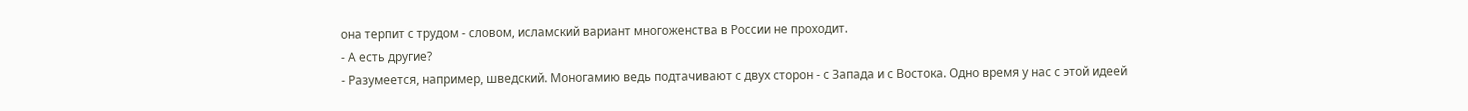она терпит с трудом - словом, исламский вариант многоженства в России не проходит.
- А есть другие?
- Разумеется, например, шведский. Моногамию ведь подтачивают с двух сторон - с Запада и с Востока. Одно время у нас с этой идеей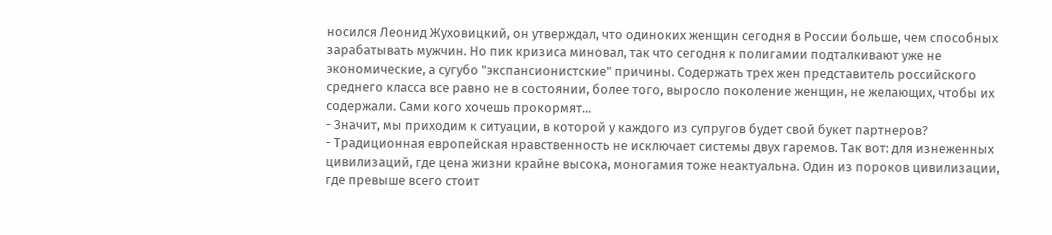носился Леонид Жуховицкий, он утверждал, что одиноких женщин сегодня в России больше, чем способных зарабатывать мужчин. Но пик кризиса миновал, так что сегодня к полигамии подталкивают уже не экономические, а сугубо "экспансионистские" причины. Содержать трех жен представитель российского среднего класса все равно не в состоянии, более того, выросло поколение женщин, не желающих, чтобы их содержали. Сами кого хочешь прокормят...
- Значит, мы приходим к ситуации, в которой у каждого из супругов будет свой букет партнеров?
- Традиционная европейская нравственность не исключает системы двух гаремов. Так вот: для изнеженных цивилизаций, где цена жизни крайне высока, моногамия тоже неактуальна. Один из пороков цивилизации, где превыше всего стоит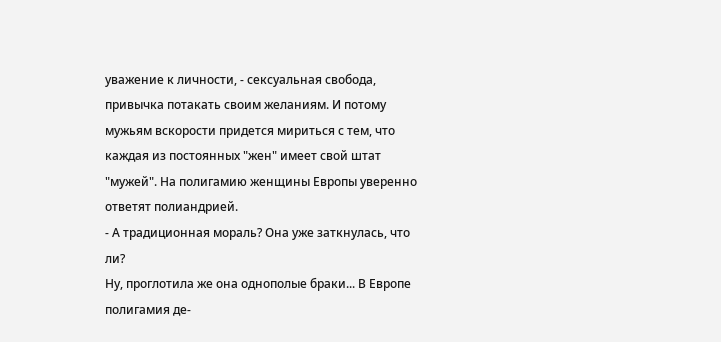уважение к личности, - сексуальная свобода, привычка потакать своим желаниям. И потому мужьям вскорости придется мириться с тем, что каждая из постоянных "жен" имеет свой штат "мужей". На полигамию женщины Европы уверенно ответят полиандрией.
- А традиционная мораль? Она уже заткнулась, что ли?
Ну, проглотила же она однополые браки... В Европе полигамия де-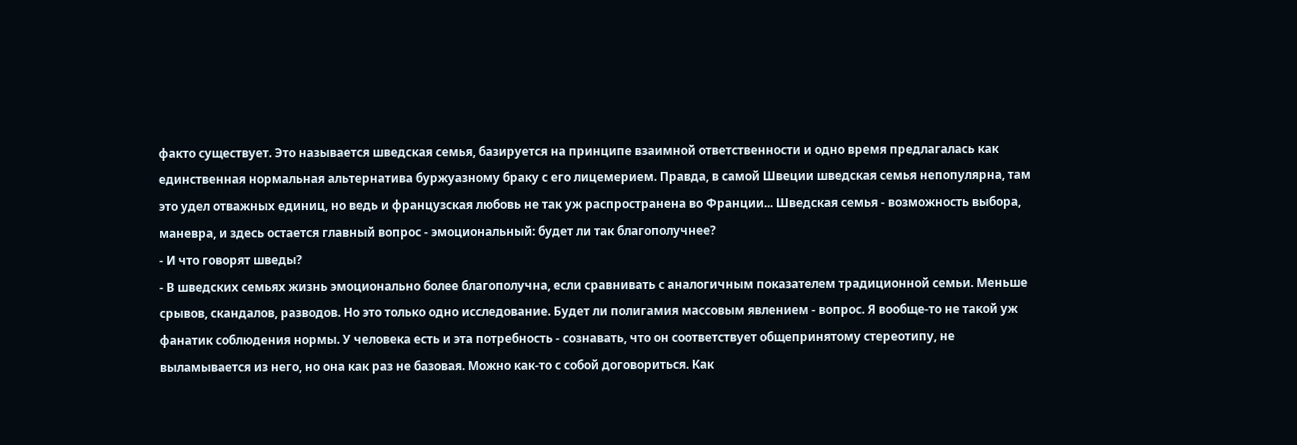факто существует. Это называется шведская семья, базируется на принципе взаимной ответственности и одно время предлагалась как единственная нормальная альтернатива буржуазному браку с его лицемерием. Правда, в самой Швеции шведская семья непопулярна, там это удел отважных единиц, но ведь и французская любовь не так уж распространена во Франции... Шведская семья - возможность выбора, маневра, и здесь остается главный вопрос - эмоциональный: будет ли так благополучнее?
- И что говорят шведы?
- В шведских семьях жизнь эмоционально более благополучна, если сравнивать с аналогичным показателем традиционной семьи. Меньше срывов, скандалов, разводов. Но это только одно исследование. Будет ли полигамия массовым явлением - вопрос. Я вообще-то не такой уж фанатик соблюдения нормы. У человека есть и эта потребность - сознавать, что он соответствует общепринятому стереотипу, не выламывается из него, но она как раз не базовая. Можно как-то с собой договориться. Как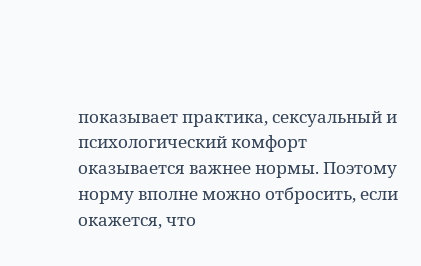показывает практика, сексуальный и психологический комфорт оказывается важнее нормы. Поэтому норму вполне можно отбросить, если окажется, что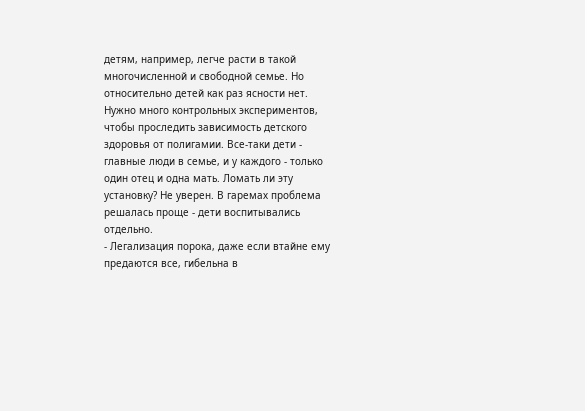детям, например, легче расти в такой многочисленной и свободной семье. Но относительно детей как раз ясности нет. Нужно много контрольных экспериментов, чтобы проследить зависимость детского здоровья от полигамии. Все-таки дети - главные люди в семье, и у каждого - только один отец и одна мать. Ломать ли эту установку? Не уверен. В гаремах проблема решалась проще - дети воспитывались отдельно.
- Легализация порока, даже если втайне ему предаются все, гибельна в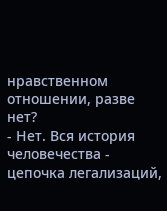нравственном отношении, разве нет?
- Нет. Вся история человечества - цепочка легализаций,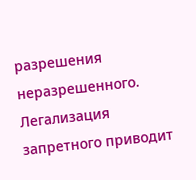разрешения неразрешенного. Легализация запретного приводит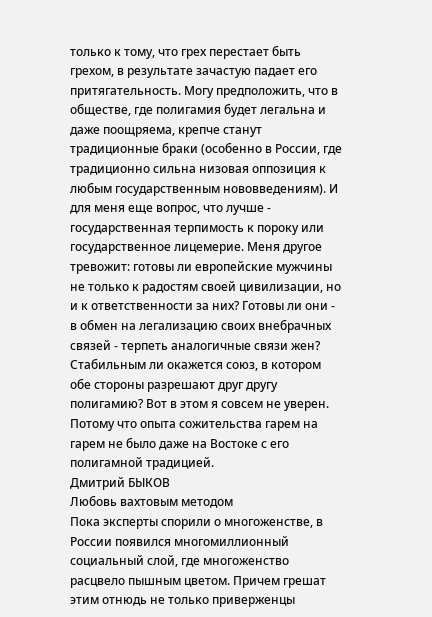только к тому, что грех перестает быть грехом, в результате зачастую падает его притягательность. Могу предположить, что в обществе, где полигамия будет легальна и даже поощряема, крепче станут традиционные браки (особенно в России, где традиционно сильна низовая оппозиция к любым государственным нововведениям). И для меня еще вопрос, что лучше - государственная терпимость к пороку или государственное лицемерие. Меня другое тревожит: готовы ли европейские мужчины не только к радостям своей цивилизации, но и к ответственности за них? Готовы ли они - в обмен на легализацию своих внебрачных связей - терпеть аналогичные связи жен? Стабильным ли окажется союз, в котором обе стороны разрешают друг другу полигамию? Вот в этом я совсем не уверен. Потому что опыта сожительства гарем на гарем не было даже на Востоке с его полигамной традицией.
Дмитрий БЫКОВ
Любовь вахтовым методом
Пока эксперты спорили о многоженстве, в России появился многомиллионный социальный слой, где многоженство расцвело пышным цветом. Причем грешат этим отнюдь не только приверженцы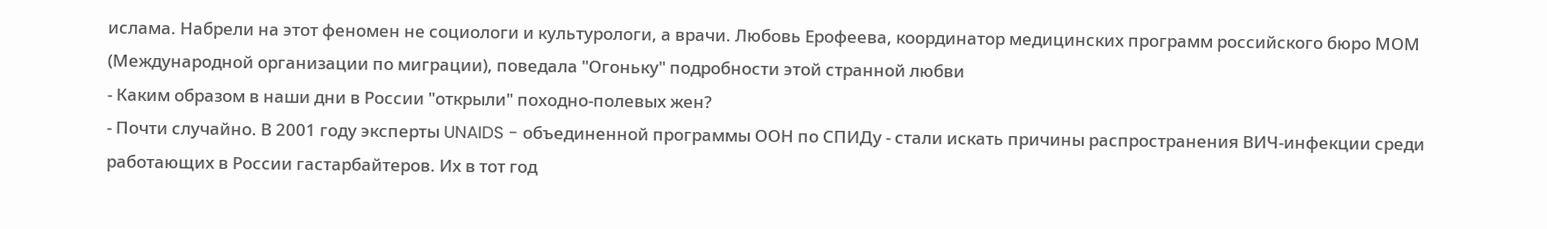ислама. Набрели на этот феномен не социологи и культурологи, а врачи. Любовь Ерофеева, координатор медицинских программ российского бюро МОМ (Международной организации по миграции), поведала "Огоньку" подробности этой странной любви
- Каким образом в наши дни в России "открыли" походно-полевых жен?
- Почти случайно. В 2001 году эксперты UNAIDS - объединенной программы ООН по СПИДу - стали искать причины распространения ВИЧ-инфекции среди работающих в России гастарбайтеров. Их в тот год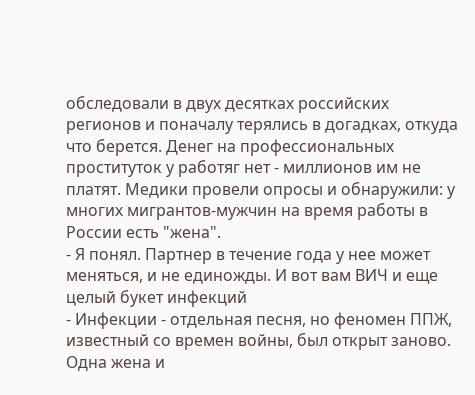обследовали в двух десятках российских регионов и поначалу терялись в догадках, откуда что берется. Денег на профессиональных проституток у работяг нет - миллионов им не платят. Медики провели опросы и обнаружили: у многих мигрантов-мужчин на время работы в России есть "жена".
- Я понял. Партнер в течение года у нее может меняться, и не единожды. И вот вам ВИЧ и еще целый букет инфекций
- Инфекции - отдельная песня, но феномен ППЖ, известный со времен войны, был открыт заново. Одна жена и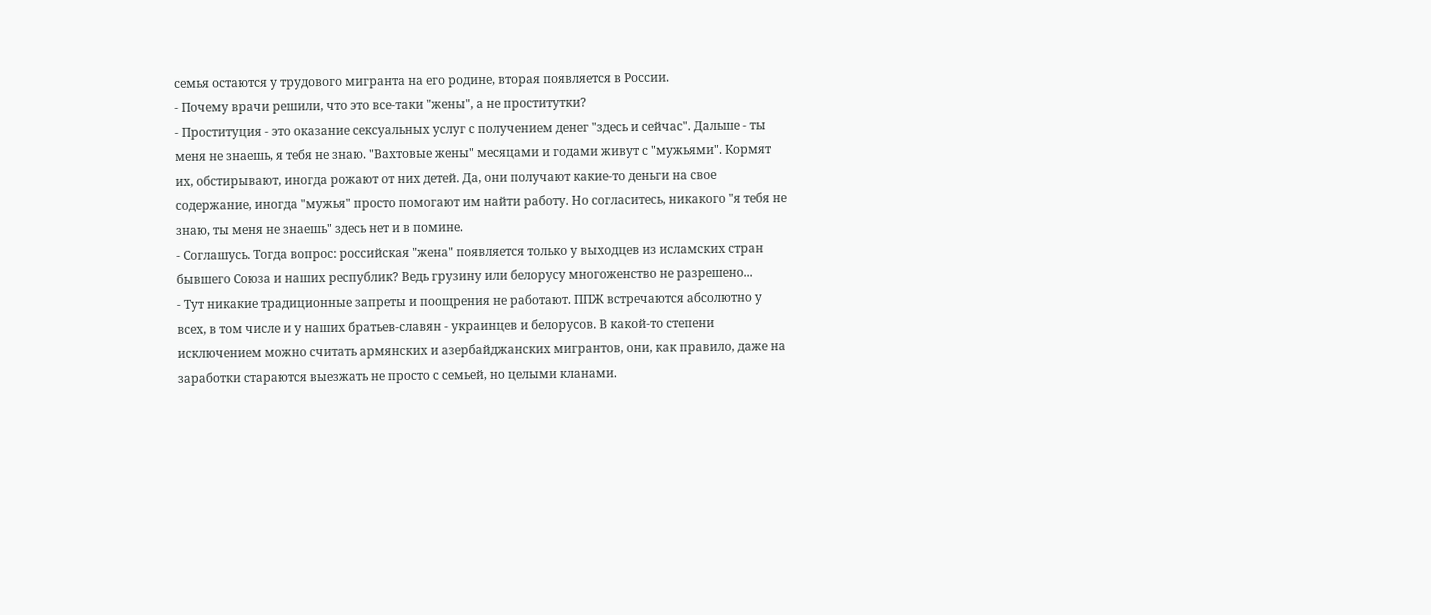семья остаются у трудового мигранта на его родине, вторая появляется в России.
- Почему врачи решили, что это все-таки "жены", а не проститутки?
- Проституция - это оказание сексуальных услуг с получением денег "здесь и сейчас". Дальше - ты меня не знаешь, я тебя не знаю. "Вахтовые жены" месяцами и годами живут с "мужьями". Кормят их, обстирывают, иногда рожают от них детей. Да, они получают какие-то деньги на свое содержание, иногда "мужья" просто помогают им найти работу. Но согласитесь, никакого "я тебя не знаю, ты меня не знаешь" здесь нет и в помине.
- Соглашусь. Тогда вопрос: российская "жена" появляется только у выходцев из исламских стран бывшего Союза и наших республик? Ведь грузину или белорусу многоженство не разрешено...
- Тут никакие традиционные запреты и поощрения не работают. ППЖ встречаются абсолютно у всех, в том числе и у наших братьев-славян - украинцев и белорусов. В какой-то степени исключением можно считать армянских и азербайджанских мигрантов, они, как правило, даже на заработки стараются выезжать не просто с семьей, но целыми кланами.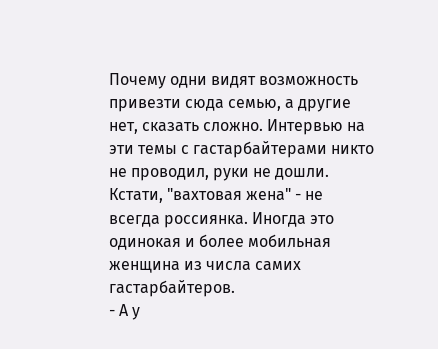Почему одни видят возможность привезти сюда семью, а другие нет, сказать сложно. Интервью на эти темы с гастарбайтерами никто не проводил, руки не дошли. Кстати, "вахтовая жена" - не всегда россиянка. Иногда это одинокая и более мобильная женщина из числа самих гастарбайтеров.
- А у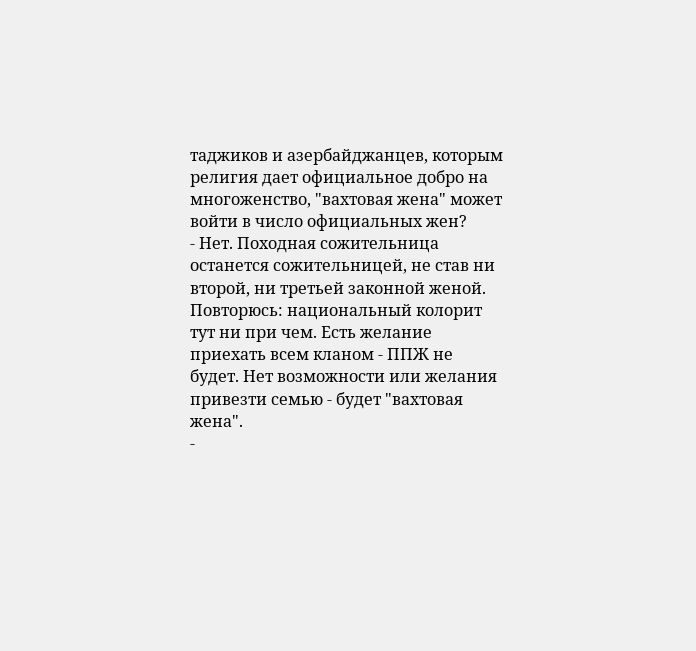таджиков и азербайджанцев, которым религия дает официальное добро на многоженство, "вахтовая жена" может войти в число официальных жен?
- Нет. Походная сожительница останется сожительницей, не став ни второй, ни третьей законной женой. Повторюсь: национальный колорит тут ни при чем. Есть желание приехать всем кланом - ППЖ не будет. Нет возможности или желания привезти семью - будет "вахтовая жена".
-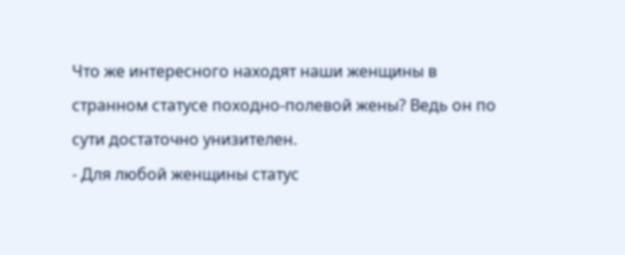Что же интересного находят наши женщины в странном статусе походно-полевой жены? Ведь он по сути достаточно унизителен.
- Для любой женщины статус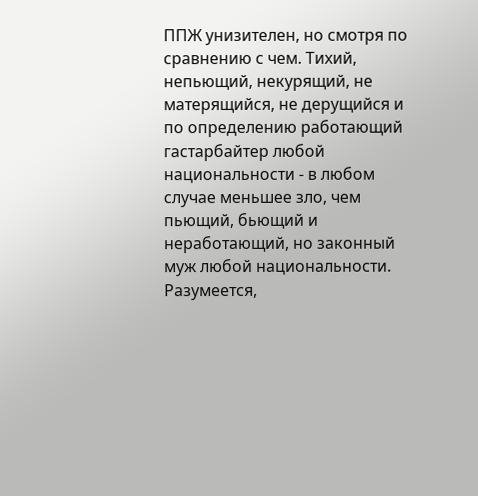ППЖ унизителен, но смотря по сравнению с чем. Тихий, непьющий, некурящий, не матерящийся, не дерущийся и по определению работающий гастарбайтер любой национальности - в любом случае меньшее зло, чем пьющий, бьющий и неработающий, но законный муж любой национальности. Разумеется,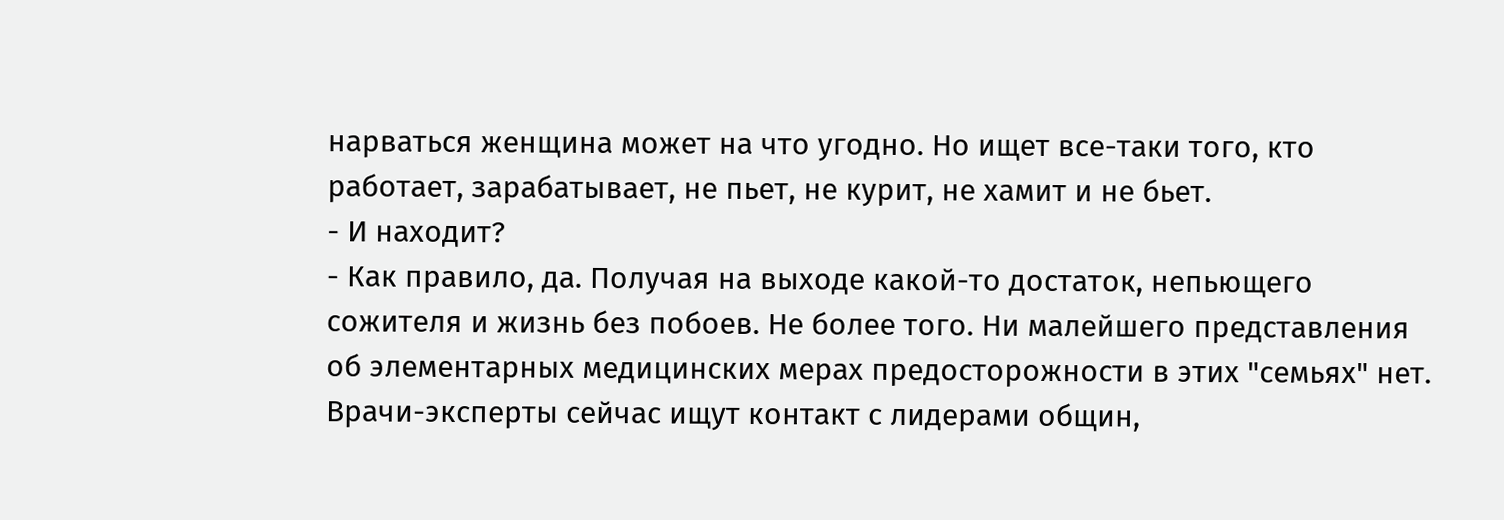нарваться женщина может на что угодно. Но ищет все-таки того, кто работает, зарабатывает, не пьет, не курит, не хамит и не бьет.
- И находит?
- Как правило, да. Получая на выходе какой-то достаток, непьющего сожителя и жизнь без побоев. Не более того. Ни малейшего представления об элементарных медицинских мерах предосторожности в этих "семьях" нет. Врачи-эксперты сейчас ищут контакт с лидерами общин,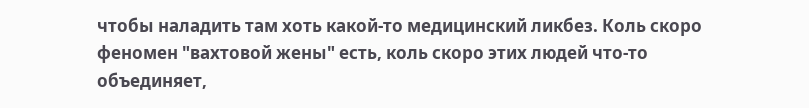чтобы наладить там хоть какой-то медицинский ликбез. Коль скоро феномен "вахтовой жены" есть, коль скоро этих людей что-то объединяет,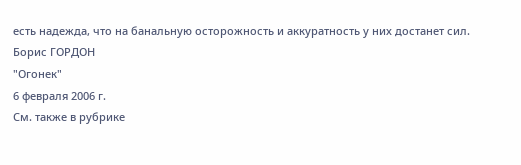есть надежда, что на банальную осторожность и аккуратность у них достанет сил.
Борис ГОРДОН
"Огонек"
6 февраля 2006 г.
См. также в рубрике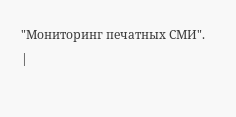"Мониторинг печатных СМИ".
|